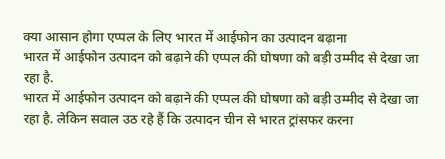क्या आसान होगा एप्पल के लिए भारत में आईफोन का उत्पादन बढ़ाना
भारत में आईफोन उत्पादन को बढ़ाने की एप्पल की घोषणा को बड़ी उम्मीद से देखा जा रहा है.
भारत में आईफोन उत्पादन को बढ़ाने की एप्पल की घोषणा को बड़ी उम्मीद से देखा जा रहा है. लेकिन सवाल उठ रहे हैं कि उत्पादन चीन से भारत ट्रांसफर करना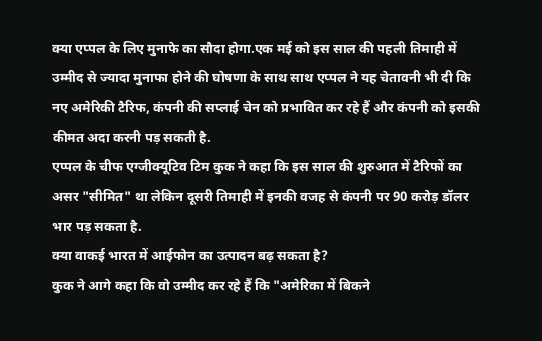क्या एप्पल के लिए मुनाफे का सौदा होगा.एक मई को इस साल की पहली तिमाही में उम्मीद से ज्यादा मुनाफा होने की घोषणा के साथ साथ एप्पल ने यह चेतावनी भी दी कि नए अमेरिकी टैरिफ, कंपनी की सप्लाई चेन को प्रभावित कर रहे हैं और कंपनी को इसकी कीमत अदा करनी पड़ सकती है.
एप्पल के चीफ एग्जीक्यूटिव टिम कुक ने कहा कि इस साल की शुरुआत में टैरिफों का असर "सीमित" था लेकिन दूसरी तिमाही में इनकी वजह से कंपनी पर 90 करोड़ डॉलर भार पड़ सकता है.
क्या वाकई भारत में आईफोन का उत्पादन बढ़ सकता है?
कुक ने आगे कहा कि वो उम्मीद कर रहे हैं कि "अमेरिका में बिकने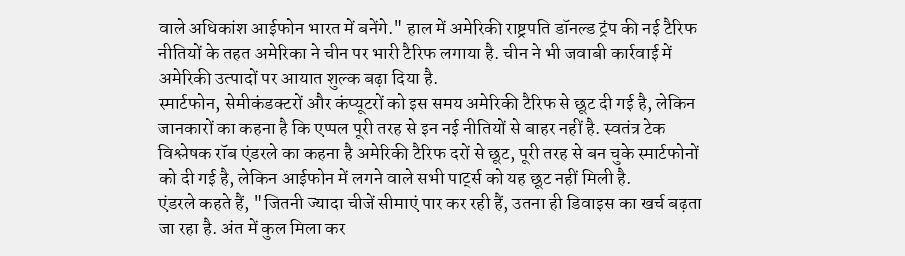वाले अधिकांश आईफोन भारत में बनेंगे." हाल में अमेरिकी राष्ट्रपति डॉनल्ड ट्रंप की नई टैरिफ नीतियों के तहत अमेरिका ने चीन पर भारी टैरिफ लगाया है. चीन ने भी जवाबी कार्रवाई में अमेरिकी उत्पादों पर आयात शुल्क बढ़ा दिया है.
स्मार्टफोन, सेमीकंडक्टरों और कंप्यूटरों को इस समय अमेरिकी टैरिफ से छूट दी गई है, लेकिन जानकारों का कहना है कि एप्पल पूरी तरह से इन नई नीतियों से बाहर नहीं है. स्वतंत्र टेक विश्लेषक रॉब एंडरले का कहना है अमेरिकी टैरिफ दरों से छूट, पूरी तरह से बन चुके स्मार्टफोनों को दी गई है, लेकिन आईफोन में लगने वाले सभी पार्ट्स को यह छूट नहीं मिली है.
एंडरले कहते हैं, "जितनी ज्यादा चीजें सीमाएं पार कर रही हैं, उतना ही डिवाइस का खर्च बढ़ता जा रहा है. अंत में कुल मिला कर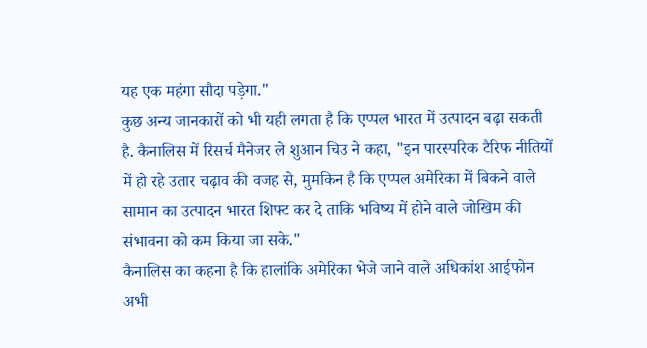यह एक महंगा सौदा पड़ेगा."
कुछ अन्य जानकारों को भी यही लगता है कि एप्पल भारत में उत्पादन बढ़ा सकती है. कैनालिस में रिसर्च मैनेजर ले शुआन चिउ ने कहा, "इन पारस्परिक टैरिफ नीतियों में हो रहे उतार चढ़ाव की वजह से, मुमकिन है कि एप्पल अमेरिका में बिकने वाले सामान का उत्पादन भारत शिफ्ट कर दे ताकि भविष्य में होने वाले जोखिम की संभावना को कम किया जा सके."
कैनालिस का कहना है कि हालांकि अमेरिका भेजे जाने वाले अधिकांश आईफोन अभी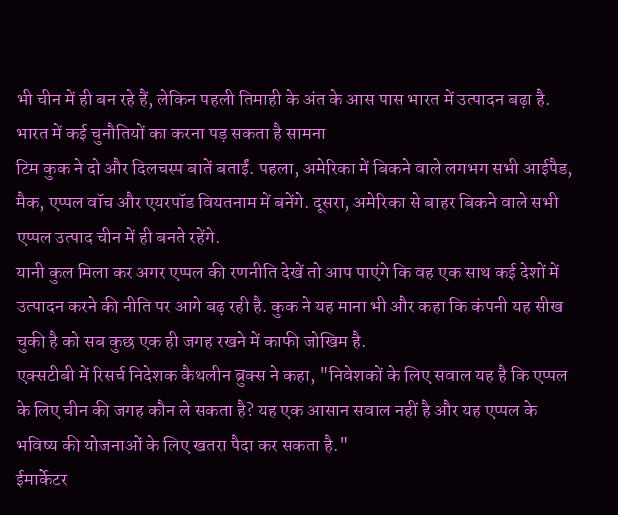भी चीन में ही बन रहे हैं, लेकिन पहली तिमाही के अंत के आस पास भारत में उत्पादन बढ़ा है.
भारत में कई चुनौतियों का करना पड़ सकता है सामना
टिम कुक ने दो और दिलचस्प बातें बताईं. पहला, अमेरिका में बिकने वाले लगभग सभी आईपैड, मैक, एप्पल वॉच और एयरपॉड वियतनाम में बनेंगे. दूसरा, अमेरिका से बाहर बिकने वाले सभी एप्पल उत्पाद चीन में ही बनते रहेंगे.
यानी कुल मिला कर अगर एप्पल की रणनीति देखें तो आप पाएंगे कि वह एक साथ कई देशों में उत्पादन करने की नीति पर आगे बढ़ रही है. कुक ने यह माना भी और कहा कि कंपनी यह सीख चुकी है को सब कुछ एक ही जगह रखने में काफी जोखिम है.
एक्सटीबी में रिसर्च निदेशक कैथलीन ब्रुक्स ने कहा, "निवेशकों के लिए सवाल यह है कि एप्पल के लिए चीन की जगह कौन ले सकता है? यह एक आसान सवाल नहीं है और यह एप्पल के भविष्य की योजनाओं के लिए खतरा पैदा कर सकता है."
ईमार्केटर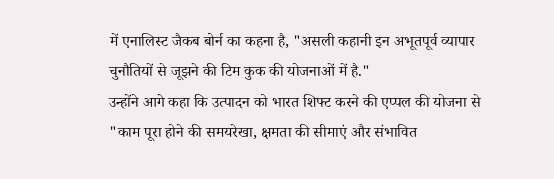में एनालिस्ट जैकब बोर्न का कहना है, "असली कहानी इन अभूतपूर्व व्यापार चुनौतियों से जूझने की टिम कुक की योजनाओं में है."
उन्होंने आगे कहा कि उत्पादन को भारत शिफ्ट करने की एप्पल की योजना से "काम पूरा होने की समयरेखा, क्षमता की सीमाएं और संभावित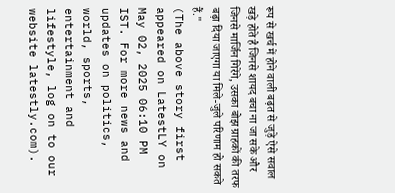रूप से खर्च में होने वाली बढ़त से जुड़े ऐसे सवाल खड़े होते है जिनसे शायद बचा ना जा सके और जिनसे मार्जिन गिरेंगे, उसका बोझ ग्राहकों की तरफ बढ़ा दिया जाएगा या मिले-जुले परिणाम हो सकते हैं."
(The above story first appeared on LatestLY on May 02, 2025 06:10 PM IST. For more news and updates on politics, world, sports, entertainment and lifestyle, log on to our website latestly.com).